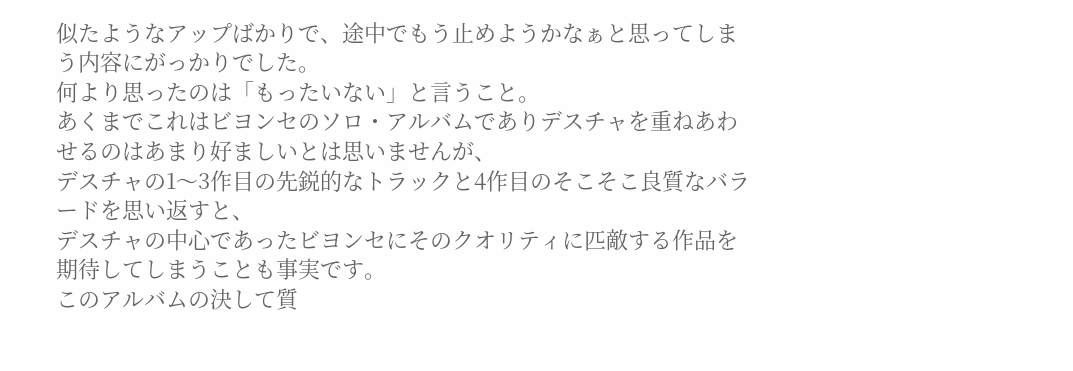似たようなアップばかりで、途中でもう止めようかなぁと思ってしまう内容にがっかりでした。
何より思ったのは「もったいない」と言うこと。
あくまでこれはビヨンセのソロ・アルバムでありデスチャを重ねあわせるのはあまり好ましいとは思いませんが、
デスチャの1〜3作目の先鋭的なトラックと4作目のそこそこ良質なバラードを思い返すと、
デスチャの中心であったビヨンセにそのクオリティに匹敵する作品を期待してしまうことも事実です。
このアルバムの決して質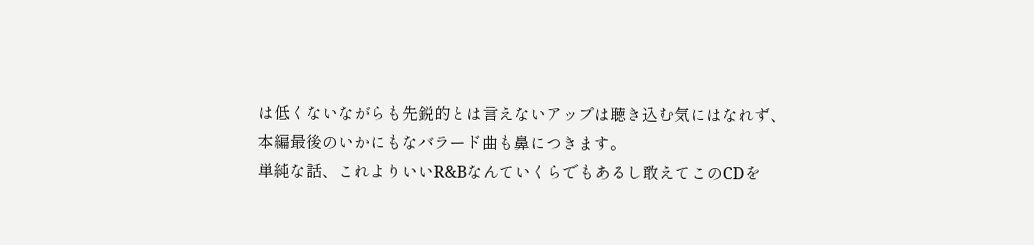は低くないながらも先鋭的とは言えないアップは聴き込む気にはなれず、
本編最後のいかにもなバラード曲も鼻につきます。
単純な話、これよりいいR&Bなんていくらでもあるし敢えてこのCDを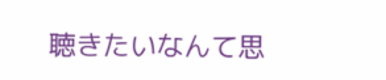聴きたいなんて思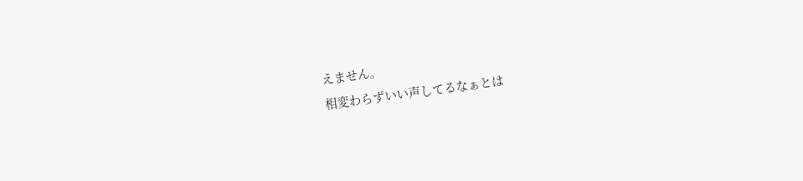えません。
相変わらずいい声してるなぁとは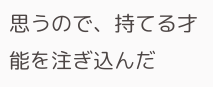思うので、持てる才能を注ぎ込んだ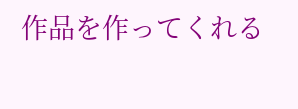作品を作ってくれる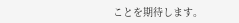ことを期待します。